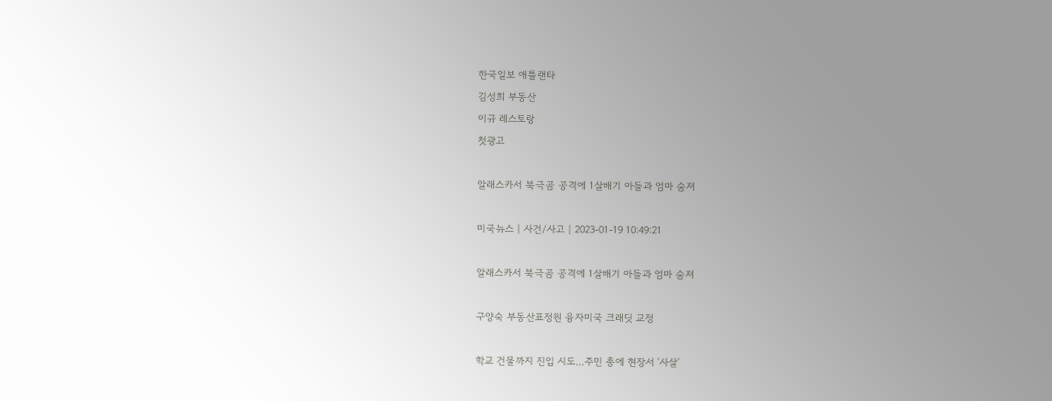한국일보 애틀랜타
김성희 부동산
이규 레스토랑
첫광고

알래스카서 북극곰 공격에 1살배기 아들과 엄마 숨져

미국뉴스 | 사건/사고 | 2023-01-19 10:49:21

알래스카서 북극곰 공격에 1살배기 아들과 엄마 숨져

구양숙 부동산표정원 융자미국 크래딧 교정

학교 건물까지 진입 시도…주민 총에 현장서 '사살'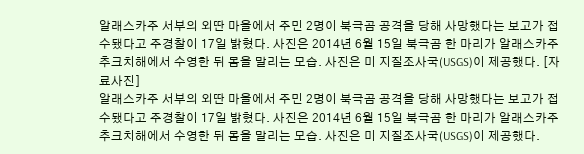알래스카주 서부의 외딴 마을에서 주민 2명이 북극곰 공격을 당해 사망했다는 보고가 접수됐다고 주경찰이 17일 밝혔다. 사진은 2014년 6월 15일 북극곰 한 마리가 알래스카주 추크치해에서 수영한 뒤 몸을 말리는 모습. 사진은 미 지질조사국(USGS)이 제공했다. [자료사진]
알래스카주 서부의 외딴 마을에서 주민 2명이 북극곰 공격을 당해 사망했다는 보고가 접수됐다고 주경찰이 17일 밝혔다. 사진은 2014년 6월 15일 북극곰 한 마리가 알래스카주 추크치해에서 수영한 뒤 몸을 말리는 모습. 사진은 미 지질조사국(USGS)이 제공했다.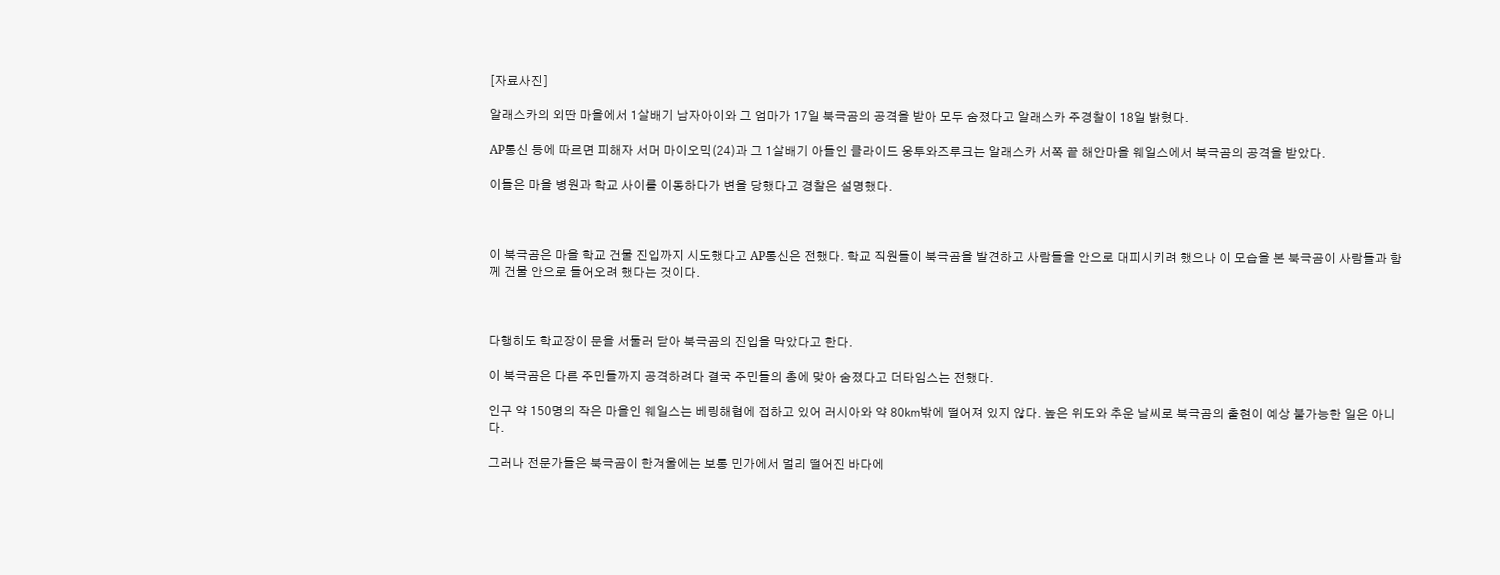[자료사진]

알래스카의 외딴 마을에서 1살배기 남자아이와 그 엄마가 17일 북극곰의 공격을 받아 모두 숨졌다고 알래스카 주경찰이 18일 밝혔다.

AP통신 등에 따르면 피해자 서머 마이오믹(24)과 그 1살배기 아들인 클라이드 웅투와즈루크는 알래스카 서쪽 끝 해안마을 웨일스에서 북극곰의 공격을 받았다.

이들은 마을 병원과 학교 사이를 이동하다가 변을 당했다고 경찰은 설명했다.



이 북극곰은 마을 학교 건물 진입까지 시도했다고 AP통신은 전했다. 학교 직원들이 북극곰을 발견하고 사람들을 안으로 대피시키려 했으나 이 모습을 본 북극곰이 사람들과 함께 건물 안으로 들어오려 했다는 것이다.



다행히도 학교장이 문을 서둘러 닫아 북극곰의 진입을 막았다고 한다.

이 북극곰은 다른 주민들까지 공격하려다 결국 주민들의 총에 맞아 숨졌다고 더타임스는 전했다.

인구 약 150명의 작은 마을인 웨일스는 베링해협에 접하고 있어 러시아와 약 80㎞밖에 떨어져 있지 않다. 높은 위도와 추운 날씨로 북극곰의 출현이 예상 불가능한 일은 아니다.

그러나 전문가들은 북극곰이 한겨울에는 보통 민가에서 멀리 떨어진 바다에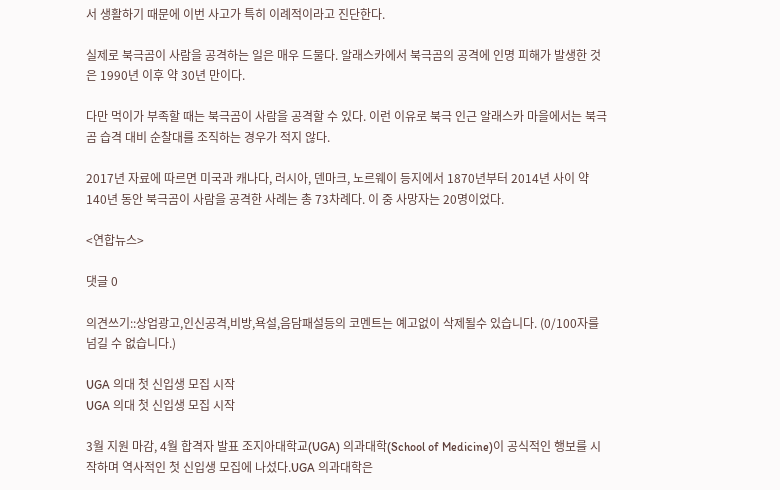서 생활하기 때문에 이번 사고가 특히 이례적이라고 진단한다.

실제로 북극곰이 사람을 공격하는 일은 매우 드물다. 알래스카에서 북극곰의 공격에 인명 피해가 발생한 것은 1990년 이후 약 30년 만이다.

다만 먹이가 부족할 때는 북극곰이 사람을 공격할 수 있다. 이런 이유로 북극 인근 알래스카 마을에서는 북극곰 습격 대비 순찰대를 조직하는 경우가 적지 않다.

2017년 자료에 따르면 미국과 캐나다, 러시아, 덴마크, 노르웨이 등지에서 1870년부터 2014년 사이 약 140년 동안 북극곰이 사람을 공격한 사례는 총 73차례다. 이 중 사망자는 20명이었다.

<연합뉴스>

댓글 0

의견쓰기::상업광고,인신공격,비방,욕설,음담패설등의 코멘트는 예고없이 삭제될수 있습니다. (0/100자를 넘길 수 없습니다.)

UGA 의대 첫 신입생 모집 시작
UGA 의대 첫 신입생 모집 시작

3월 지원 마감, 4월 합격자 발표 조지아대학교(UGA) 의과대학(School of Medicine)이 공식적인 행보를 시작하며 역사적인 첫 신입생 모집에 나섰다.UGA 의과대학은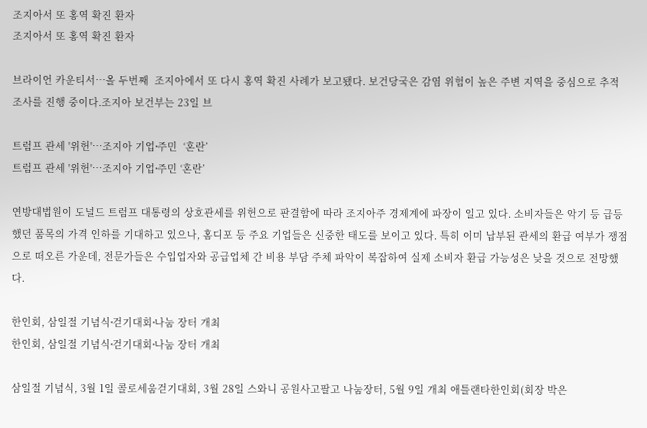조지아서 또 홍역 확진 환자
조지아서 또 홍역 확진 환자

브라이언 카운티서…올 두번째  조지아에서 또 다시 홍역 확진 사례가 보고됐다. 보건당국은 감염 위험이 높은 주변 지역을 중심으로 추적 조사를 진행 중이다.조지아 보건부는 23일 브

트럼프 관세 '위헌'…조지아 기업∙주민  ‘혼란’
트럼프 관세 '위헌'…조지아 기업∙주민 ‘혼란’

연방대법원이 도널드 트럼프 대통령의 상호관세를 위헌으로 판결함에 따라 조지아주 경제계에 파장이 일고 있다. 소비자들은 악기 등 급등했던 품목의 가격 인하를 기대하고 있으나, 홈디포 등 주요 기업들은 신중한 태도를 보이고 있다. 특히 이미 납부된 관세의 환급 여부가 쟁점으로 떠오른 가운데, 전문가들은 수입업자와 공급업체 간 비용 부담 주체 파악이 복잡하여 실제 소비자 환급 가능성은 낮을 것으로 전망했다.

한인회, 삼일절 기념식∙걷기대회∙나눔 장터 개최
한인회, 삼일절 기념식∙걷기대회∙나눔 장터 개최

삼일절 기념식, 3월 1일 콜로세움걷기대회, 3월 28일 스와니 공원사고팔고 나눔장터, 5월 9일 개최 애틀랜타한인회(회장 박은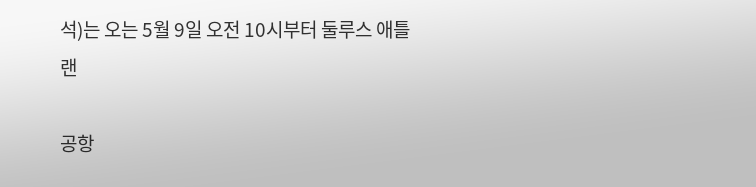석)는 오는 5월 9일 오전 10시부터 둘루스 애틀랜

공항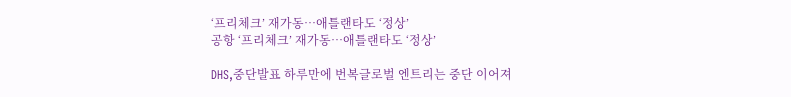‘프리체크’ 재가동…애틀랜타도 ‘정상’
공항 ‘프리체크’ 재가동…애틀랜타도 ‘정상’

DHS,중단발표 하루만에 번복글로벌 엔트리는 중단 이어져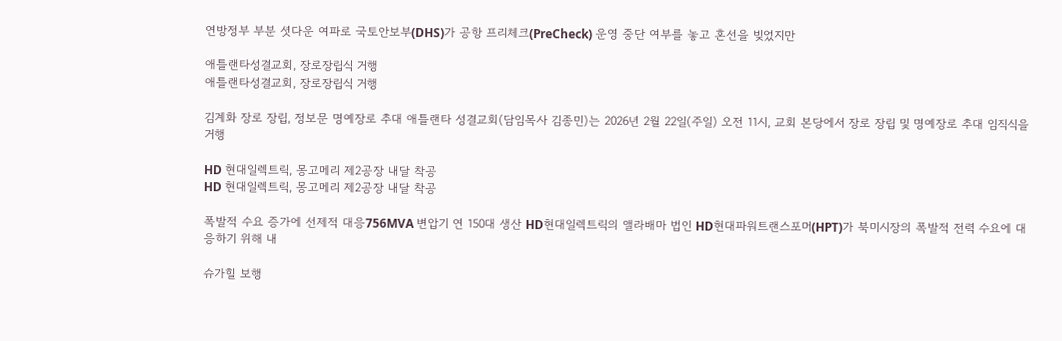연방정부 부분 셧다운 여파로 국토안보부(DHS)가 공항 프리체크(PreCheck) 운영 중단 여부를 놓고 혼선을 빚었지만

애틀랜타성결교회, 장로장립식 거행
애틀랜타성결교회, 장로장립식 거행

김계화 장로 장립, 정보문 명예장로 추대 애틀랜타 성결교회(담임목사 김종민)는 2026년 2월 22일(주일) 오전 11시, 교회 본당에서 장로 장립 및 명예장로 추대 임직식을 거행

HD 현대일렉트릭, 몽고메리 제2공장 내달 착공
HD 현대일렉트릭, 몽고메리 제2공장 내달 착공

폭발적 수요 증가에 선제적 대응756MVA 변압기 연 150대 생산 HD현대일렉트릭의 앨라배마 법인 HD현대파워트랜스포머(HPT)가 북미시장의 폭발적 전력 수요에 대응하기 위해 내

슈가힐 보행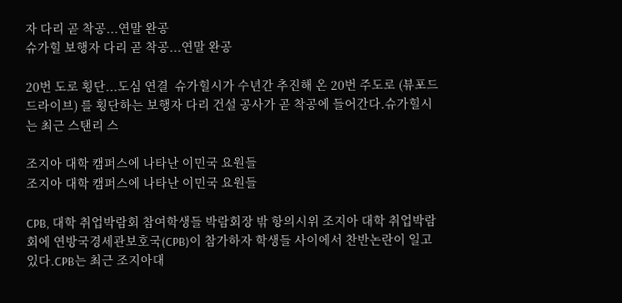자 다리 곧 착공...연말 완공
슈가힐 보행자 다리 곧 착공...연말 완공

20번 도로 횡단...도심 연결  슈가힐시가 수년간 추진해 온 20번 주도로 (뷰포드 드라이브) 를 횡단하는 보행자 다리 건설 공사가 곧 착공에 들어간다.슈가힐시는 최근 스탠리 스

조지아 대학 캠퍼스에 나타난 이민국 요원들
조지아 대학 캠퍼스에 나타난 이민국 요원들

CPB, 대학 취업박람회 참여학생들 박람회장 밖 항의시위 조지아 대학 취업박람회에 연방국경세관보호국(CPB)이 참가하자 학생들 사이에서 찬반논란이 일고 있다.CPB는 최근 조지아대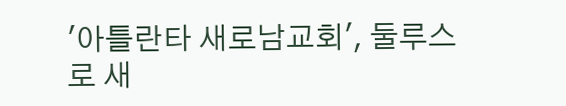'아틀란타 새로남교회', 둘루스로 새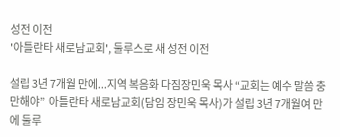성전 이전
'아틀란타 새로남교회', 둘루스로 새 성전 이전

설립 3년 7개월 만에...지역 복음화 다짐장민욱 목사 “교회는 예수 말씀 충만해야”  아틀란타 새로남교회(담임 장민욱 목사)가 설립 3년 7개월여 만에 둘루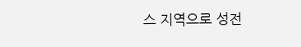스 지역으로 성전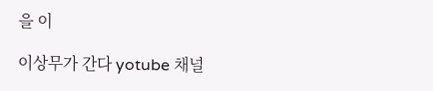을 이

이상무가 간다 yotube 채널